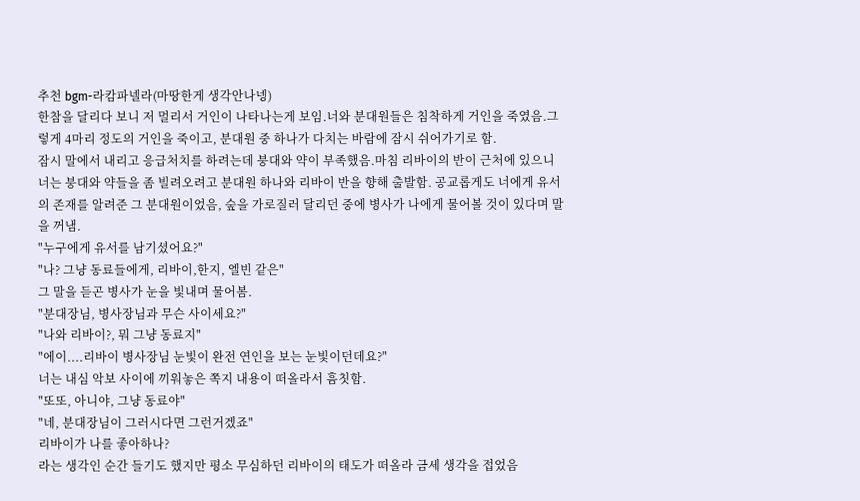추천 bgm-라캄파넬라(마땅한게 생각안나넹)
한참을 달리다 보니 저 멀리서 거인이 나타나는게 보임.너와 분대원들은 침착하게 거인을 죽였음.그렇게 4마리 정도의 거인을 죽이고, 분대원 중 하나가 다치는 바람에 잠시 쉬어가기로 함.
잠시 말에서 내리고 응급처치를 하려는데 붕대와 약이 부족했음.마침 리바이의 반이 근처에 있으니 너는 붕대와 약들을 좀 빌려오려고 분대원 하나와 리바이 반을 향해 출발함. 공교롭게도 너에게 유서의 존재를 알려준 그 분대원이었음, 숲을 가로질러 달리던 중에 병사가 나에게 물어볼 것이 있다며 말을 꺼냄.
"누구에게 유서를 남기셨어요?"
"나? 그냥 동료들에게, 리바이,한지, 엘빈 같은"
그 말을 듣곤 병사가 눈을 빛내며 물어봄.
"분대장님, 병사장님과 무슨 사이세요?"
"나와 리바이?, 뭐 그냥 동료지"
"에이....리바이 병사장님 눈빛이 완전 연인을 보는 눈빛이던데요?"
너는 내심 악보 사이에 끼워놓은 쪽지 내용이 떠올라서 흠칫함.
"또또, 아니야, 그냥 동료야"
"네, 분대장님이 그러시다면 그런거겠죠"
리바이가 나를 좋아하나?
라는 생각인 순간 들기도 했지만 평소 무심하던 리바이의 태도가 떠올라 금세 생각을 접었음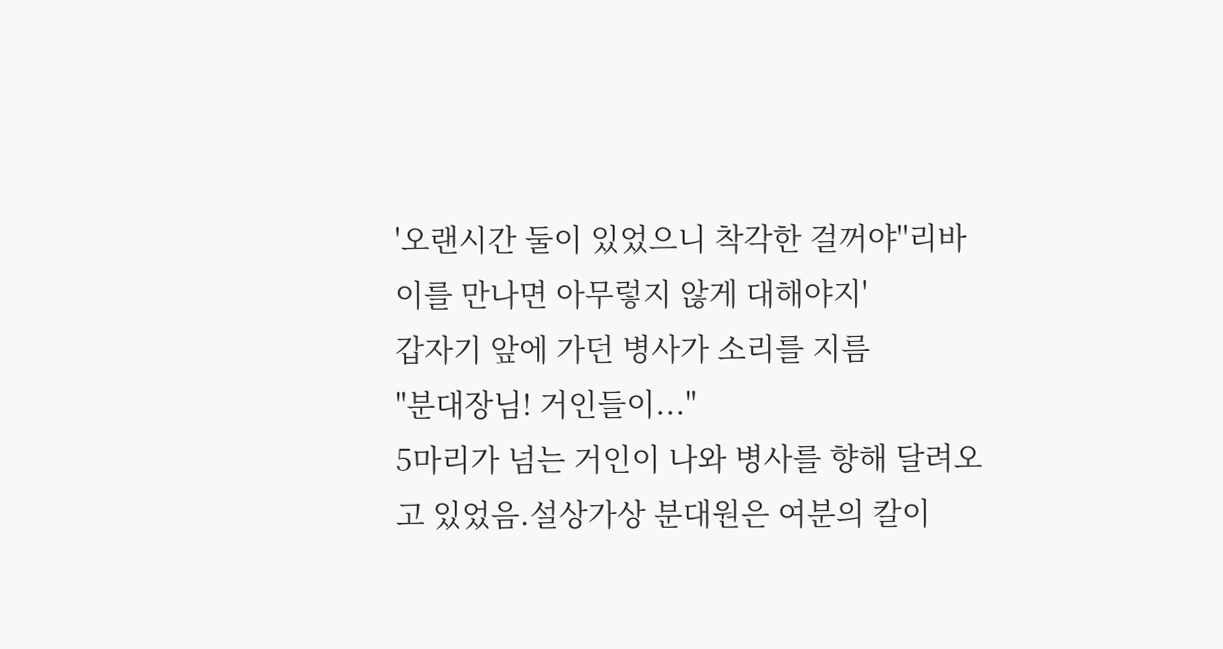'오랜시간 둘이 있었으니 착각한 걸꺼야''리바이를 만나면 아무렇지 않게 대해야지'
갑자기 앞에 가던 병사가 소리를 지름
"분대장님! 거인들이..."
5마리가 넘는 거인이 나와 병사를 향해 달려오고 있었음.설상가상 분대원은 여분의 칼이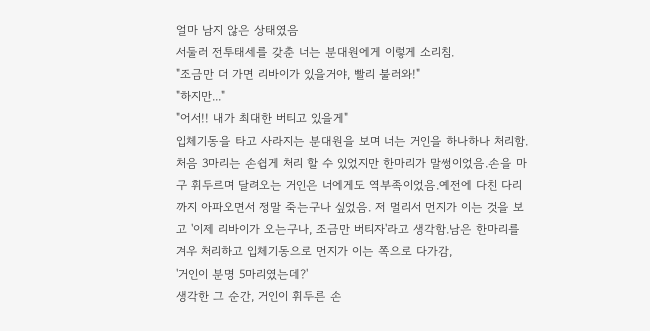얼마 남지 않은 상태였음
서둘러 전투태세를 갖춘 너는 분대원에게 이렇게 소리침.
"조금만 더 가면 리바이가 있을거야, 빨리 불러와!"
"하지만..."
"어서!! 내가 최대한 버티고 있을게"
입체기동을 타고 사라지는 분대원을 보며 너는 거인을 하나하나 처리함.처음 3마리는 손쉽게 처리 할 수 있었지만 한마리가 말썽이었음.손을 마구 휘두르며 달려오는 거인은 너에게도 역부족이었음.예전에 다친 다리까지 아파오면서 정말 죽는구나 싶었음. 저 멀리서 먼지가 이는 것을 보고 '이제 리바이가 오는구나, 조금만 버티자'라고 생각함.남은 한마리를 겨우 처리하고 입체기동으로 먼지가 이는 쪽으로 다가감,
'거인이 분명 5마리였는데?'
생각한 그 순간, 거인이 휘두른 손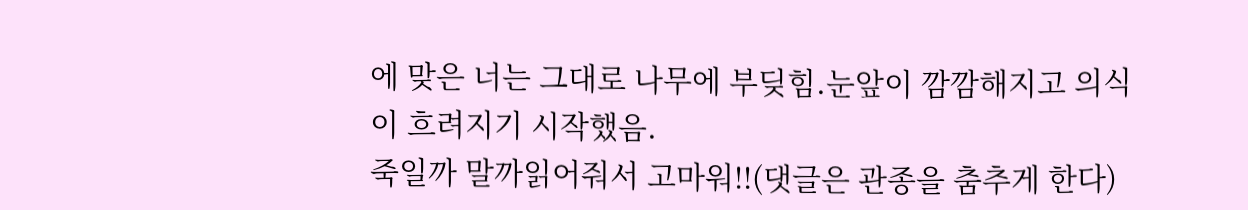에 맞은 너는 그대로 나무에 부딪힘.눈앞이 깜깜해지고 의식이 흐려지기 시작했음.
죽일까 말까읽어줘서 고마워!!(댓글은 관종을 춤추게 한다)